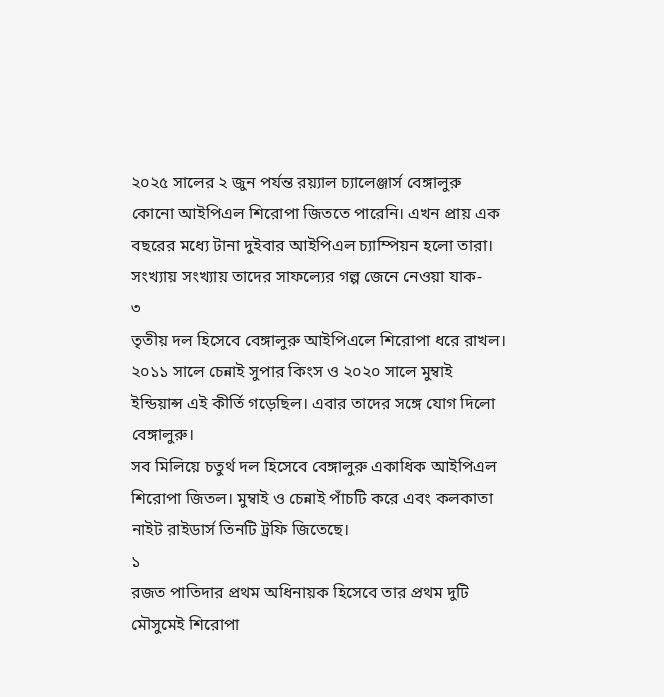২০২৫ সালের ২ জুন পর্যন্ত রয়্যাল চ্যালেঞ্জার্স বেঙ্গালুরু কোনো আইপিএল শিরোপা জিততে পারেনি। এখন প্রায় এক বছরের মধ্যে টানা দুইবার আইপিএল চ্যাম্পিয়ন হলো তারা। সংখ্যায় সংখ্যায় তাদের সাফল্যের গল্প জেনে নেওয়া যাক-
৩
তৃতীয় দল হিসেবে বেঙ্গালুরু আইপিএলে শিরোপা ধরে রাখল। ২০১১ সালে চেন্নাই সুপার কিংস ও ২০২০ সালে মুম্বাই ইন্ডিয়ান্স এই কীর্তি গড়েছিল। এবার তাদের সঙ্গে যোগ দিলো বেঙ্গালুরু।
সব মিলিয়ে চতুর্থ দল হিসেবে বেঙ্গালুরু একাধিক আইপিএল শিরোপা জিতল। মুম্বাই ও চেন্নাই পাঁচটি করে এবং কলকাতা নাইট রাইডার্স তিনটি ট্রফি জিতেছে।
১
রজত পাতিদার প্রথম অধিনায়ক হিসেবে তার প্রথম দুটি মৌসুমেই শিরোপা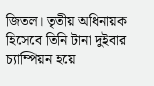জিতল। তৃতীয় অধিনায়ক হিসেবে তিনি টানা দুইবার চ্যাম্পিয়ন হয়ে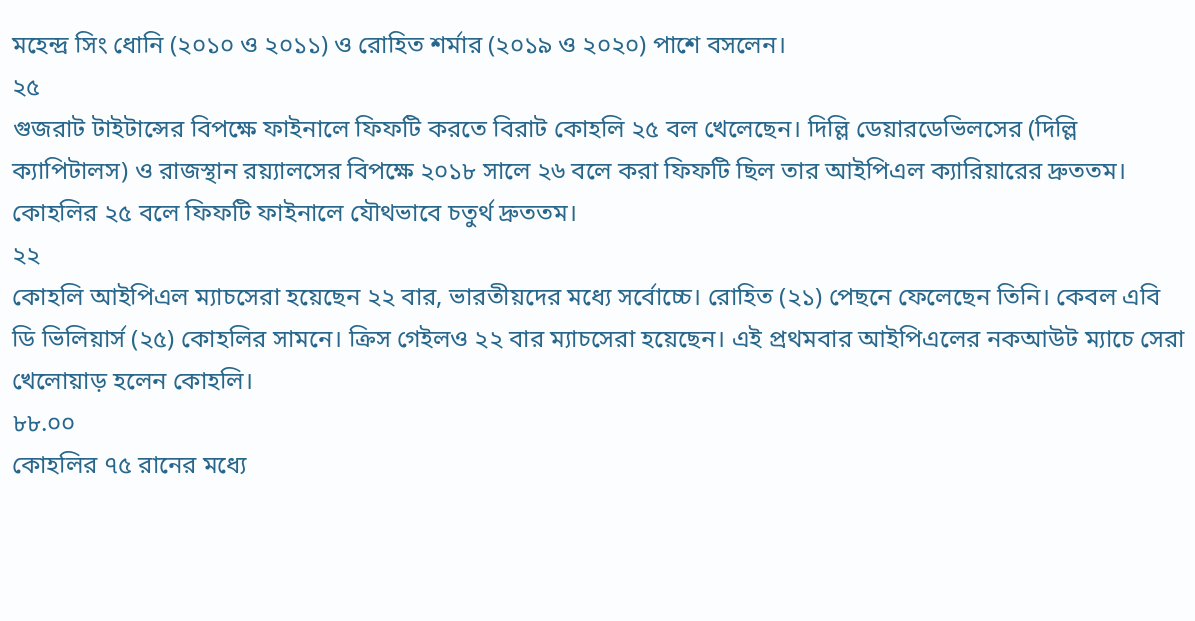মহেন্দ্র সিং ধোনি (২০১০ ও ২০১১) ও রোহিত শর্মার (২০১৯ ও ২০২০) পাশে বসলেন।
২৫
গুজরাট টাইটান্সের বিপক্ষে ফাইনালে ফিফটি করতে বিরাট কোহলি ২৫ বল খেলেছেন। দিল্লি ডেয়ারডেভিলসের (দিল্লি ক্যাপিটালস) ও রাজস্থান রয়্যালসের বিপক্ষে ২০১৮ সালে ২৬ বলে করা ফিফটি ছিল তার আইপিএল ক্যারিয়ারের দ্রুততম। কোহলির ২৫ বলে ফিফটি ফাইনালে যৌথভাবে চতুর্থ দ্রুততম।
২২
কোহলি আইপিএল ম্যাচসেরা হয়েছেন ২২ বার, ভারতীয়দের মধ্যে সর্বোচ্চে। রোহিত (২১) পেছনে ফেলেছেন তিনি। কেবল এবি ডি ভিলিয়ার্স (২৫) কোহলির সামনে। ক্রিস গেইলও ২২ বার ম্যাচসেরা হয়েছেন। এই প্রথমবার আইপিএলের নকআউট ম্যাচে সেরা খেলোয়াড় হলেন কোহলি।
৮৮.০০
কোহলির ৭৫ রানের মধ্যে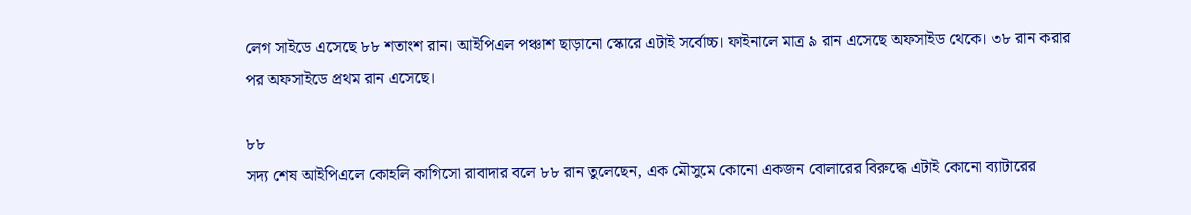লেগ সাইডে এসেছে ৮৮ শতাংশ রান। আইপিএল পঞ্চাশ ছাড়ানো স্কোরে এটাই সর্বোচ্চ। ফাইনালে মাত্র ৯ রান এসেছে অফসাইড থেকে। ৩৮ রান করার পর অফসাইডে প্রথম রান এসেছে।

৮৮
সদ্য শেষ আইপিএলে কোহলি কাগিসো রাবাদার বলে ৮৮ রান তুলেছেন, এক মৌসুমে কোনো একজন বোলারের বিরুদ্ধে এটাই কোনো ব্যাটারের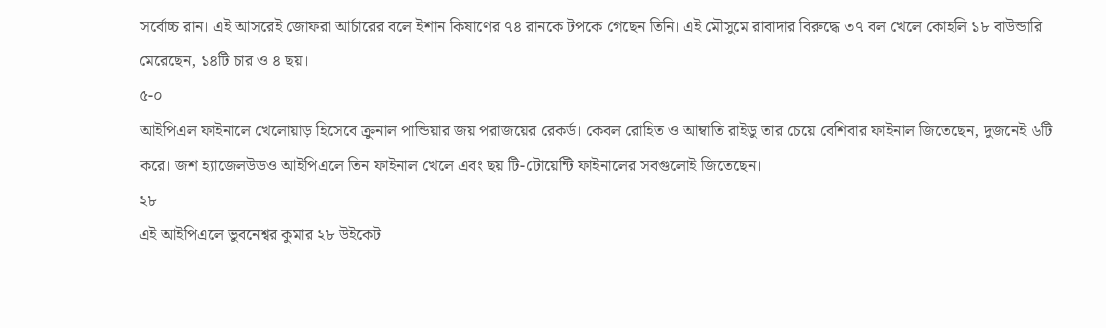সর্বোচ্চ রান। এই আসরেই জোফরা আর্চারের বলে ইশান কিষাণের ৭৪ রানকে টপকে গেছেন তিনি। এই মৌসুমে রাবাদার বিরুদ্ধে ৩৭ বল খেলে কোহলি ১৮ বাউন্ডারি মেরেছেন, ১৪টি চার ও ৪ ছয়।
৫-০
আইপিএল ফাইনালে খেলোয়াড় হিসেবে ক্রুনাল পান্ডিয়ার জয় পরাজয়ের রেকর্ড। কেবল রোহিত ও আম্বাতি রাইডু তার চেয়ে বেশিবার ফাইনাল জিতেছেন, দুজনেই ৬টি করে। জশ হ্যাজেলউডও আইপিএলে তিন ফাইনাল খেলে এবং ছয় টি-টোয়েন্টি ফাইনালের সবগুলোই জিতেছেন।
২৮
এই আইপিএলে ভুবনেশ্বর কুমার ২৮ উইকেট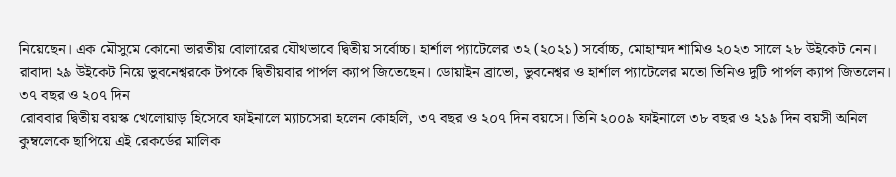নিয়েছেন। এক মৌসুমে কোনো ভারতীয় বোলারের যৌথভাবে দ্বিতীয় সর্বোচ্চ। হার্শাল প্যাটেলের ৩২ (২০২১) সর্বোচ্চ, মোহাম্মদ শামিও ২০২৩ সালে ২৮ উইকেট নেন।
রাবাদা ২৯ উইকেট নিয়ে ভুবনেশ্বরকে টপকে দ্বিতীয়বার পার্পল ক্যাপ জিতেছেন। ডোয়াইন ব্রাভো, ভুবনেশ্বর ও হার্শাল প্যাটেলের মতো তিনিও দুটি পার্পল ক্যাপ জিতলেন।
৩৭ বছর ও ২০৭ দিন
রোববার দ্বিতীয় বয়স্ক খেলোয়াড় হিসেবে ফাইনালে ম্যাচসেরা হলেন কোহলি, ৩৭ বছর ও ২০৭ দিন বয়সে। তিনি ২০০৯ ফাইনালে ৩৮ বছর ও ২১৯ দিন বয়সী অনিল কুম্বলেকে ছাপিয়ে এই রেকর্ডের মালিক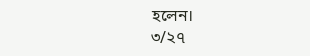হলেন।
৩/২৭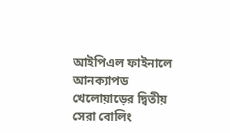আইপিএল ফাইনালে আনক্যাপড খেলোয়াড়ের দ্বিতীয় সেরা বোলিং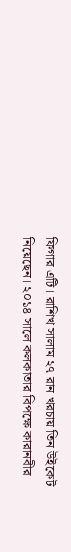ফিগার এটি। রাশিখ সালাম ২৭ রান খরচায় তিন উইকেট নিয়েছেন। ২০১৪ সালে কলকাতার বিপক্ষে কারানবীর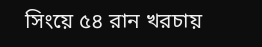সিংয়ে ৫৪ রান খরচায়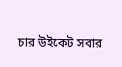চার উইকেট সবার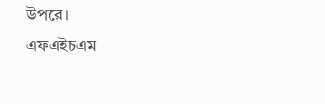উপরে।
এফএইচএম